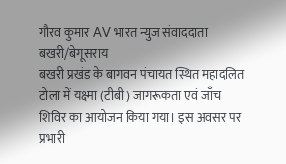गौरव कुमार AV भारत न्युज संवाददाता बखरी/बेगूसराय
बखरी प्रखंड के बागवन पंचायत स्थित महादलित टोला में यक्ष्मा (टीबी) जागरूकता एवं जाँच शिविर का आयोजन किया गया। इस अवसर पर प्रभारी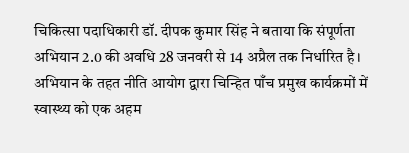चिकित्सा पदाधिकारी डॉ. दीपक कुमार सिंह ने बताया कि संपूर्णता अभियान 2.0 की अवधि 28 जनवरी से 14 अप्रैल तक निर्धारित है। अभियान के तहत नीति आयोग द्वारा चिन्हित पाँच प्रमुख कार्यक्रमों में स्वास्थ्य को एक अहम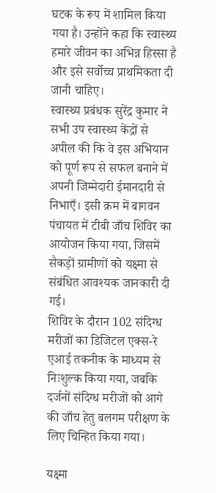घटक के रूप में शामिल किया गया है। उन्होंने कहा कि स्वास्थ्य हमारे जीवन का अभिन्न हिस्सा है और इसे सर्वोच्च प्राथमिकता दी जानी चाहिए।
स्वास्थ्य प्रबंधक सुरेंद्र कुमार ने सभी उप स्वास्थ्य केंद्रों से अपील की कि वे इस अभियान को पूर्ण रूप से सफल बनाने में अपनी जिम्मेदारी ईमानदारी से निभाएँ। इसी क्रम में बागवन पंचायत में टीबी जाँच शिविर का आयोजन किया गया, जिसमें सैकड़ों ग्रामीणों को यक्ष्मा से संबंधित आवश्यक जानकारी दी गई।
शिविर के दौरान 102 संदिग्ध मरीजों का डिजिटल एक्स-रे एआई तकनीक के माध्यम से निःशुल्क किया गया, जबकि दर्जनों संदिग्ध मरीजों को आगे की जाँच हेतु बलगम परीक्षण के लिए चिन्हित किया गया।

यक्ष्मा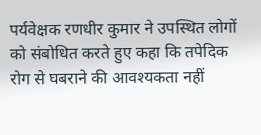पर्यवेक्षक रणधीर कुमार ने उपस्थित लोगों को संबोधित करते हुए कहा कि तपेदिक रोग से घबराने की आवश्यकता नहीं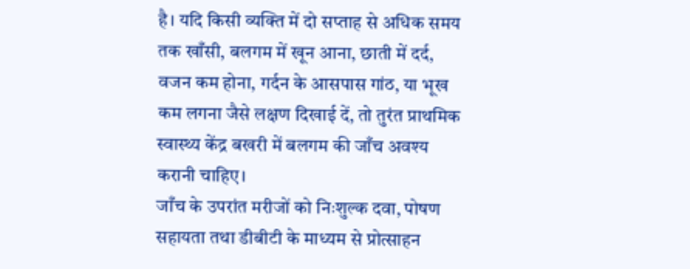है। यदि किसी व्यक्ति में दो सप्ताह से अधिक समय तक खाँसी, बलगम में खून आना, छाती में दर्द, वजन कम होना, गर्दन के आसपास गांठ, या भूख कम लगना जैसे लक्षण दिखाई दें, तो तुरंत प्राथमिक स्वास्थ्य केंद्र बखरी में बलगम की जाँच अवश्य करानी चाहिए।
जाँच के उपरांत मरीजों को निःशुल्क दवा, पोषण सहायता तथा डीबीटी के माध्यम से प्रोत्साहन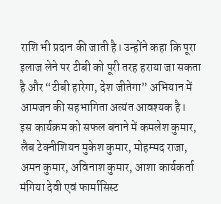राशि भी प्रदान की जाती है। उन्होंने कहा कि पूरा इलाज लेने पर टीबी को पूरी तरह हराया जा सकता है और “टीबी हारेगा, देश जीतेगा” अभियान में आमजन की सहभागिता अत्यंत आवश्यक है।
इस कार्यक्रम को सफल बनाने में कमलेश कुमार, लैब टेक्नीशियन मुकेश कुमार, मोहम्मद राजा, अमन कुमार, अविनाश कुमार, आशा कार्यकर्ता मंगिया देवी एवं फार्मासिस्ट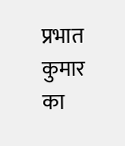प्रभात कुमार का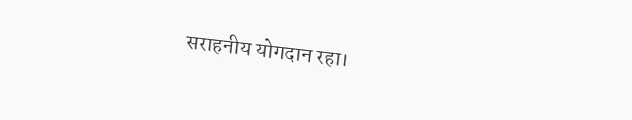सराहनीय योगदान रहा।